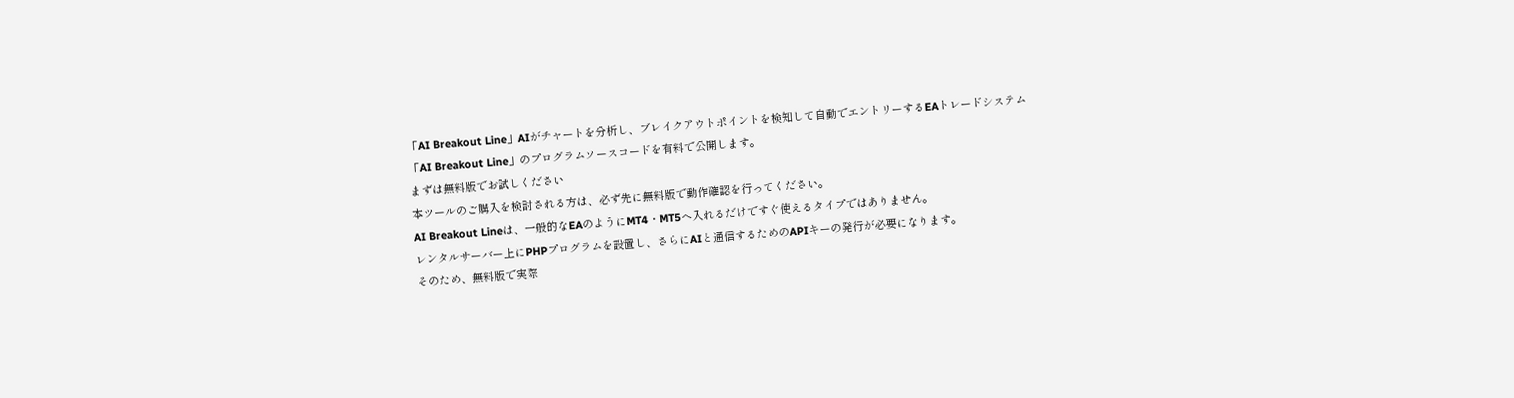「AI Breakout Line」AIがチャートを分析し、ブレイクアウトポイントを検知して自動でエントリーするEAトレードシステム
「AI Breakout Line」のプログラムソースコードを有料で公開します。
まずは無料版でお試しください
本ツールのご購入を検討される方は、必ず先に無料版で動作確認を行ってください。
AI Breakout Lineは、一般的なEAのようにMT4・MT5へ入れるだけですぐ使えるタイプではありません。
レンタルサーバー上にPHPプログラムを設置し、さらにAIと通信するためのAPIキーの発行が必要になります。
そのため、無料版で実際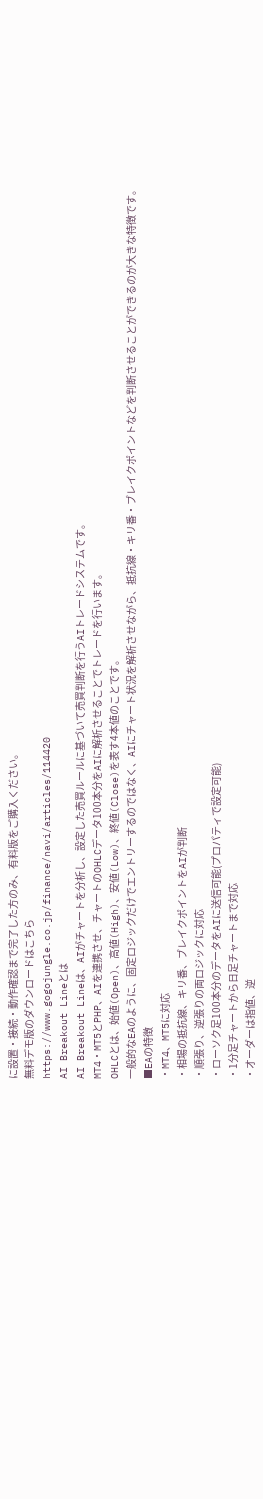に設置・接続・動作確認まで完了した方のみ、有料版をご購入ください。
無料デモ版のダウンロードはこちら
https://www.gogojungle.co.jp/finance/navi/articles/114420
AI Breakout Lineとは
AI Breakout Lineは、AIがチャートを分析し、設定した売買ルールに基づいて売買判断を行うAIトレードシステムです。
MT4・MT5とPHP、AIを連携させ、チャートのOHLCデータ100本分をAIに解析させることでトレードを行います。
OHLCとは、始値(Open)、高値(High)、安値(Low)、終値(Close)を表す4本値のことです。
一般的なEAのように、固定ロジックだけでエントリーするのではなく、AIにチャート状況を解析させながら、抵抗線・キリ番・ブレイクポイントなどを判断させることができるのが大きな特徴です。
■EAの特徴
・MT4、MT5に対応
・相場の抵抗線、キリ番、ブレイクポイントをAIが判断
・順張り、逆張りの両ロジックに対応
・ローソク足100本分のデータをAIに送信可能(プロパティで設定可能)
・1分足チャートから日足チャートまで対応
・オーダーは指値、逆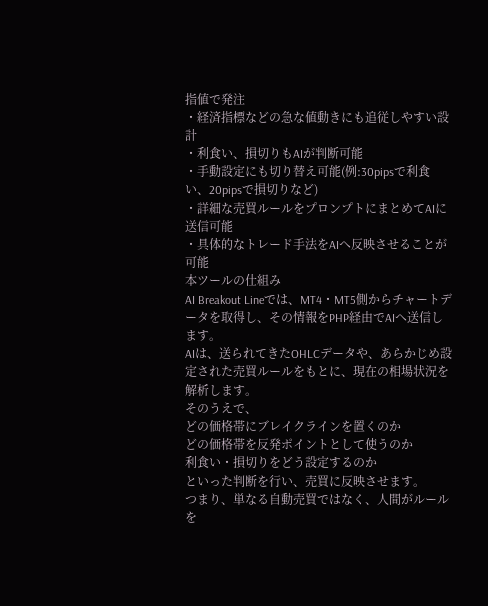指値で発注
・経済指標などの急な値動きにも追従しやすい設計
・利食い、損切りもAIが判断可能
・手動設定にも切り替え可能(例:30pipsで利食い、20pipsで損切りなど)
・詳細な売買ルールをプロンプトにまとめてAIに送信可能
・具体的なトレード手法をAIへ反映させることが可能
本ツールの仕組み
AI Breakout Lineでは、MT4・MT5側からチャートデータを取得し、その情報をPHP経由でAIへ送信します。
AIは、送られてきたOHLCデータや、あらかじめ設定された売買ルールをもとに、現在の相場状況を解析します。
そのうえで、
どの価格帯にブレイクラインを置くのか
どの価格帯を反発ポイントとして使うのか
利食い・損切りをどう設定するのか
といった判断を行い、売買に反映させます。
つまり、単なる自動売買ではなく、人間がルールを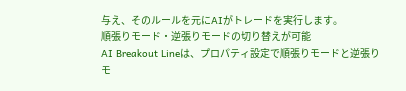与え、そのルールを元にAIがトレードを実行します。
順張りモード・逆張りモードの切り替えが可能
AI Breakout Lineは、プロパティ設定で順張りモードと逆張りモ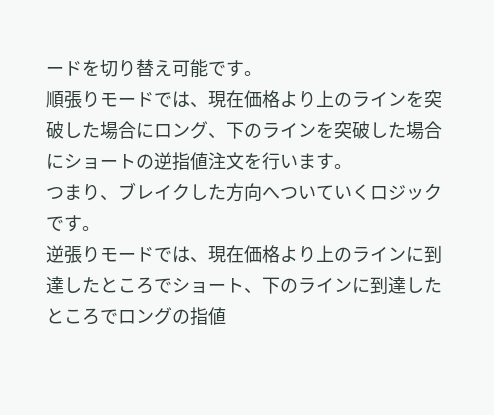ードを切り替え可能です。
順張りモードでは、現在価格より上のラインを突破した場合にロング、下のラインを突破した場合にショートの逆指値注文を行います。
つまり、ブレイクした方向へついていくロジックです。
逆張りモードでは、現在価格より上のラインに到達したところでショート、下のラインに到達したところでロングの指値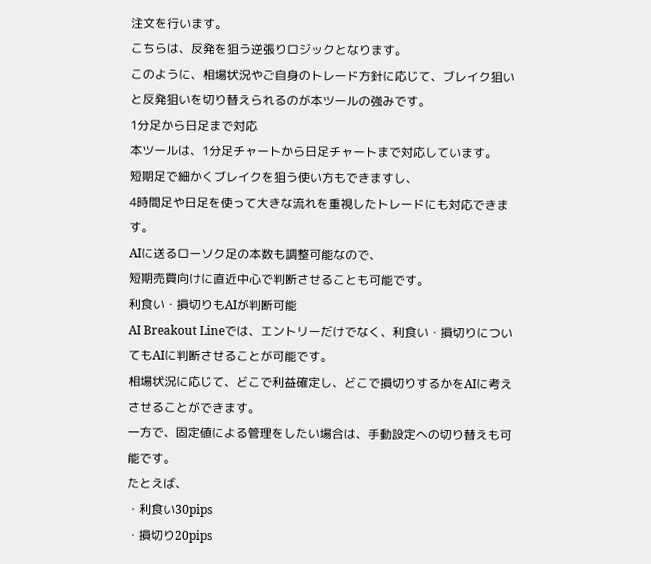注文を行います。
こちらは、反発を狙う逆張りロジックとなります。
このように、相場状況やご自身のトレード方針に応じて、ブレイク狙いと反発狙いを切り替えられるのが本ツールの強みです。
1分足から日足まで対応
本ツールは、1分足チャートから日足チャートまで対応しています。
短期足で細かくブレイクを狙う使い方もできますし、
4時間足や日足を使って大きな流れを重視したトレードにも対応できます。
AIに送るローソク足の本数も調整可能なので、
短期売買向けに直近中心で判断させることも可能です。
利食い・損切りもAIが判断可能
AI Breakout Lineでは、エントリーだけでなく、利食い・損切りについてもAIに判断させることが可能です。
相場状況に応じて、どこで利益確定し、どこで損切りするかをAIに考えさせることができます。
一方で、固定値による管理をしたい場合は、手動設定への切り替えも可能です。
たとえば、
・利食い30pips
・損切り20pips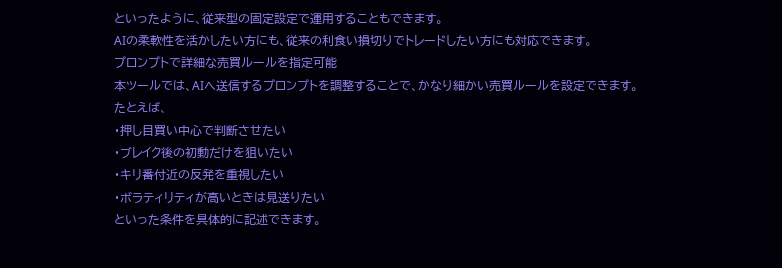といったように、従来型の固定設定で運用することもできます。
AIの柔軟性を活かしたい方にも、従来の利食い損切りでトレードしたい方にも対応できます。
プロンプトで詳細な売買ルールを指定可能
本ツールでは、AIへ送信するプロンプトを調整することで、かなり細かい売買ルールを設定できます。
たとえば、
・押し目買い中心で判断させたい
・ブレイク後の初動だけを狙いたい
・キリ番付近の反発を重視したい
・ボラティリティが高いときは見送りたい
といった条件を具体的に記述できます。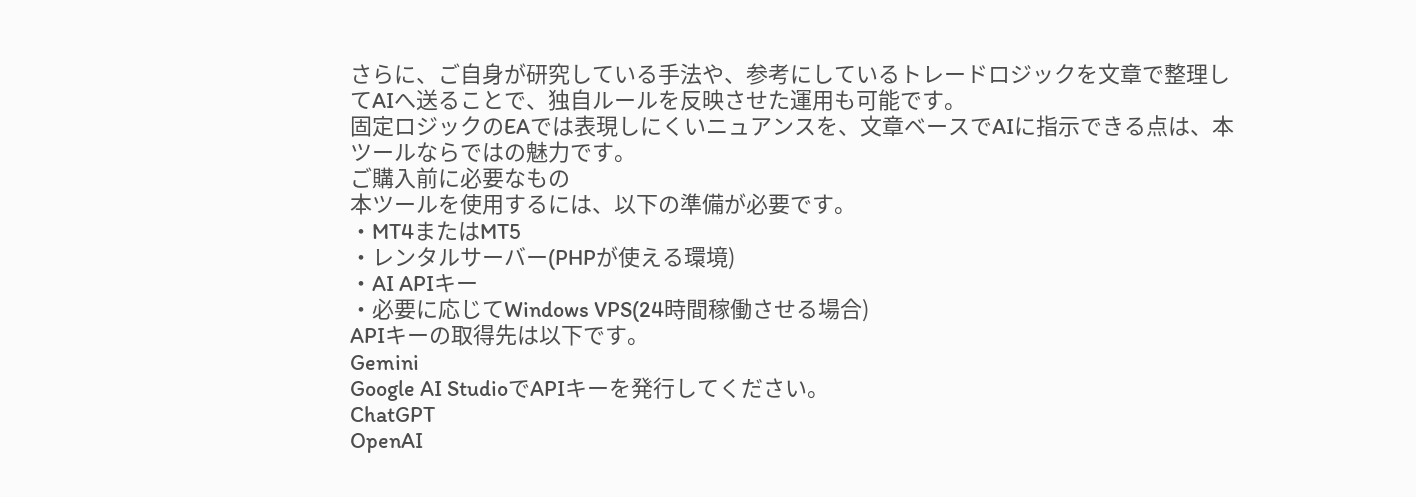さらに、ご自身が研究している手法や、参考にしているトレードロジックを文章で整理してAIへ送ることで、独自ルールを反映させた運用も可能です。
固定ロジックのEAでは表現しにくいニュアンスを、文章ベースでAIに指示できる点は、本ツールならではの魅力です。
ご購入前に必要なもの
本ツールを使用するには、以下の準備が必要です。
・MT4またはMT5
・レンタルサーバー(PHPが使える環境)
・AI APIキー
・必要に応じてWindows VPS(24時間稼働させる場合)
APIキーの取得先は以下です。
Gemini
Google AI StudioでAPIキーを発行してください。
ChatGPT
OpenAI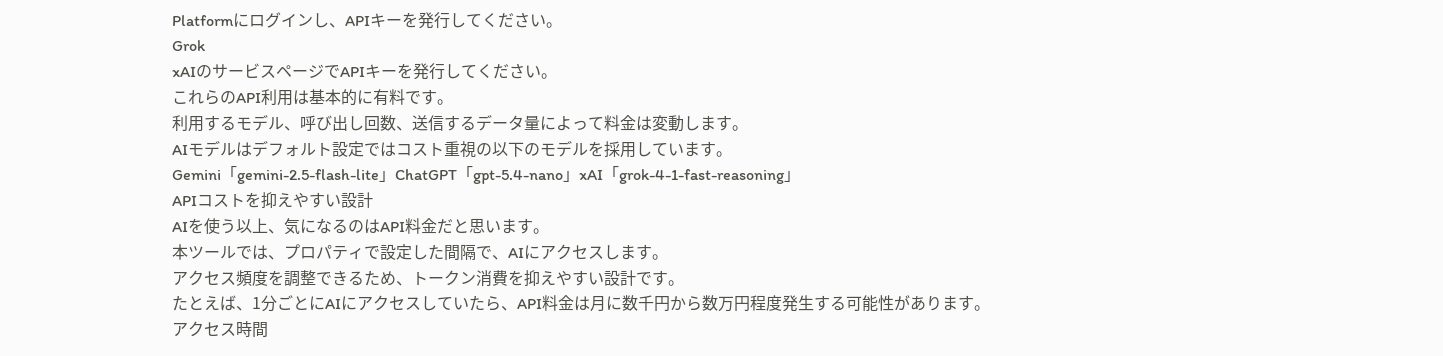Platformにログインし、APIキーを発行してください。
Grok
xAIのサービスページでAPIキーを発行してください。
これらのAPI利用は基本的に有料です。
利用するモデル、呼び出し回数、送信するデータ量によって料金は変動します。
AIモデルはデフォルト設定ではコスト重視の以下のモデルを採用しています。
Gemini「gemini-2.5-flash-lite」ChatGPT「gpt-5.4-nano」xAI「grok-4-1-fast-reasoning」
APIコストを抑えやすい設計
AIを使う以上、気になるのはAPI料金だと思います。
本ツールでは、プロパティで設定した間隔で、AIにアクセスします。
アクセス頻度を調整できるため、トークン消費を抑えやすい設計です。
たとえば、1分ごとにAIにアクセスしていたら、API料金は月に数千円から数万円程度発生する可能性があります。
アクセス時間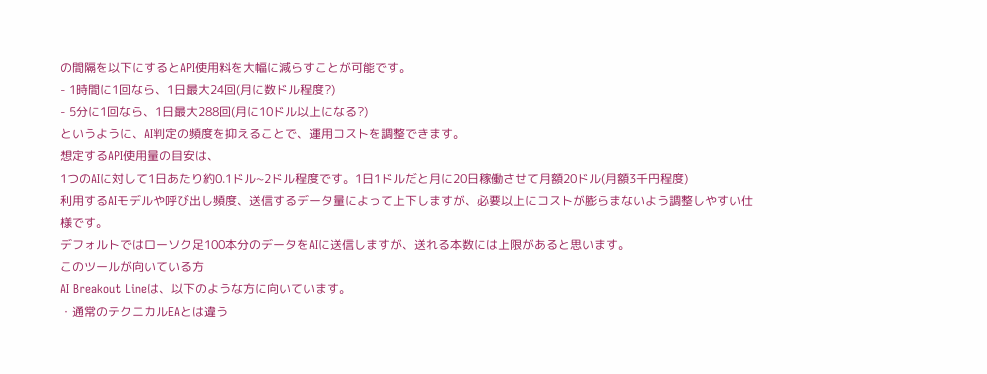の間隔を以下にするとAPI使用料を大幅に減らすことが可能です。
- 1時間に1回なら、1日最大24回(月に数ドル程度?)
- 5分に1回なら、1日最大288回(月に10ドル以上になる?)
というように、AI判定の頻度を抑えることで、運用コストを調整できます。
想定するAPI使用量の目安は、
1つのAIに対して1日あたり約0.1ドル~2ドル程度です。1日1ドルだと月に20日稼働させて月額20ドル(月額3千円程度)
利用するAIモデルや呼び出し頻度、送信するデータ量によって上下しますが、必要以上にコストが膨らまないよう調整しやすい仕様です。
デフォルトではローソク足100本分のデータをAIに送信しますが、送れる本数には上限があると思います。
このツールが向いている方
AI Breakout Lineは、以下のような方に向いています。
・通常のテクニカルEAとは違う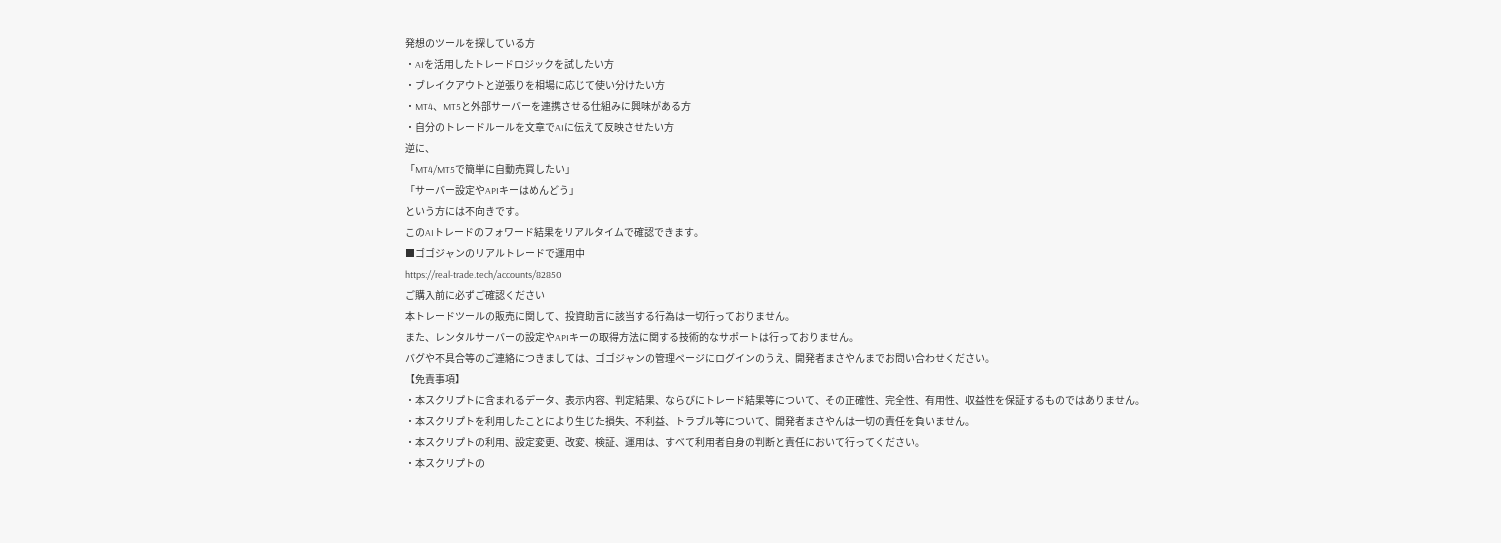発想のツールを探している方
・AIを活用したトレードロジックを試したい方
・ブレイクアウトと逆張りを相場に応じて使い分けたい方
・MT4、MT5と外部サーバーを連携させる仕組みに興味がある方
・自分のトレードルールを文章でAIに伝えて反映させたい方
逆に、
「MT4/MT5で簡単に自動売買したい」
「サーバー設定やAPIキーはめんどう」
という方には不向きです。
このAIトレードのフォワード結果をリアルタイムで確認できます。
■ゴゴジャンのリアルトレードで運用中
https://real-trade.tech/accounts/82850
ご購入前に必ずご確認ください
本トレードツールの販売に関して、投資助言に該当する行為は一切行っておりません。
また、レンタルサーバーの設定やAPIキーの取得方法に関する技術的なサポートは行っておりません。
バグや不具合等のご連絡につきましては、ゴゴジャンの管理ページにログインのうえ、開発者まさやんまでお問い合わせください。
【免責事項】
・本スクリプトに含まれるデータ、表示内容、判定結果、ならびにトレード結果等について、その正確性、完全性、有用性、収益性を保証するものではありません。
・本スクリプトを利用したことにより生じた損失、不利益、トラブル等について、開発者まさやんは一切の責任を負いません。
・本スクリプトの利用、設定変更、改変、検証、運用は、すべて利用者自身の判断と責任において行ってください。
・本スクリプトの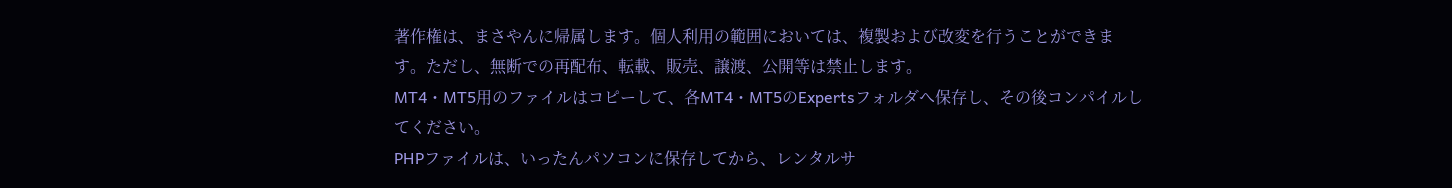著作権は、まさやんに帰属します。個人利用の範囲においては、複製および改変を行うことができます。ただし、無断での再配布、転載、販売、譲渡、公開等は禁止します。
MT4・MT5用のファイルはコピーして、各MT4・MT5のExpertsフォルダへ保存し、その後コンパイルしてください。
PHPファイルは、いったんパソコンに保存してから、レンタルサ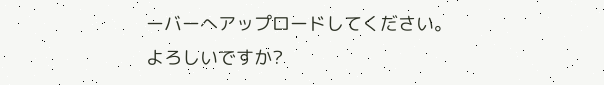ーバーへアップロードしてください。
よろしいですか?